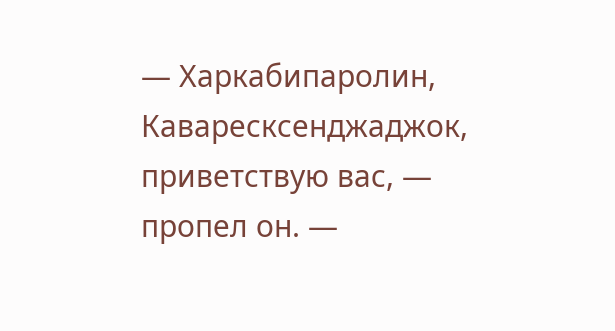— Харкабипаролин, Каваресксенджаджок, приветствую вас, — пропел он. —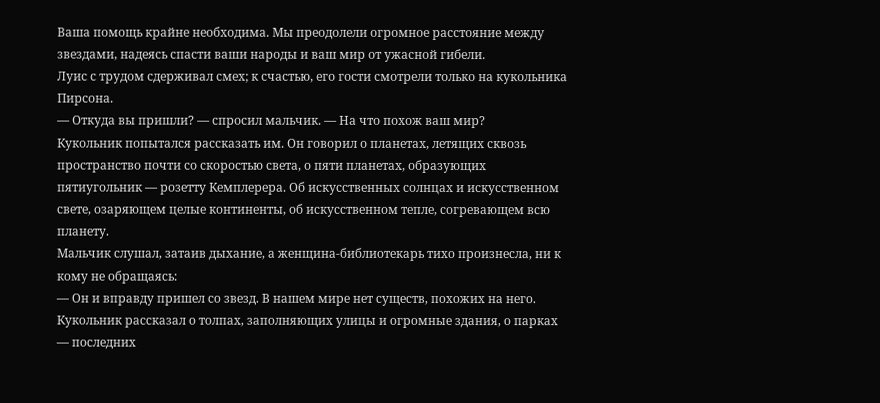Ваша помощь крайне необходима. Мы преодолели огромное расстояние между звездами, надеясь спасти ваши народы и ваш мир от ужасной гибели.
Луис с трудом сдерживал смех; к счастью, его гости смотрели только на кукольника Пирсона.
— Откуда вы пришли? — спросил мальчик. — На что похож ваш мир?
Кукольник попытался рассказать им. Он говорил о планетах, летящих сквозь пространство почти со скоростью света, о пяти планетах, образующих пятиугольник — розетту Кемплерера. Об искусственных солнцах и искусственном свете, озаряющем целые континенты, об искусственном тепле, согревающем всю планету.
Мальчик слушал, затаив дыхание, а женщина-библиотекарь тихо произнесла, ни к кому не обращаясь:
— Он и вправду пришел со звезд. В нашем мире нет существ, похожих на него.
Кукольник рассказал о толпах, заполняющих улицы и огромные здания, о парках — последних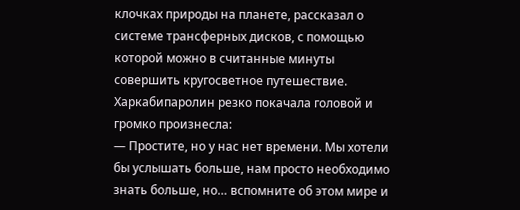клочках природы на планете, рассказал о системе трансферных дисков, с помощью которой можно в считанные минуты совершить кругосветное путешествие.
Харкабипаролин резко покачала головой и громко произнесла:
— Простите, но у нас нет времени. Мы хотели бы услышать больше, нам просто необходимо знать больше, но… вспомните об этом мире и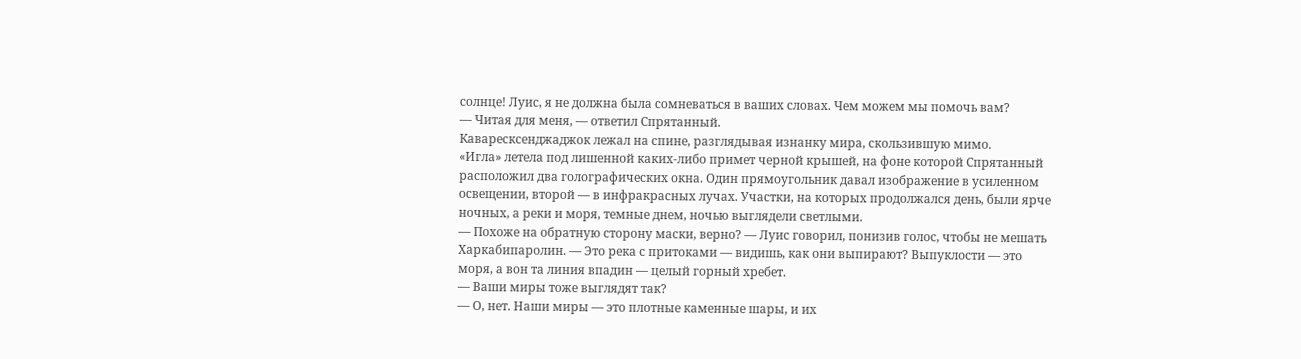солнце! Луис, я не должна была сомневаться в ваших словах. Чем можем мы помочь вам?
— Читая для меня, — ответил Спрятанный.
Каваресксенджаджок лежал на спине, разглядывая изнанку мира, скользившую мимо.
«Игла» летела под лишенной каких-либо примет черной крышей, на фоне которой Спрятанный расположил два голографических окна. Один прямоугольник давал изображение в усиленном освещении, второй — в инфракрасных лучах. Участки, на которых продолжался день, были ярче ночных, а реки и моря, темные днем, ночью выглядели светлыми.
— Похоже на обратную сторону маски, верно? — Луис говорил, понизив голос, чтобы не мешать Харкабипаролин. — Это река с притоками — видишь, как они выпирают? Выпуклости — это моря, а вон та линия впадин — целый горный хребет.
— Ваши миры тоже выглядят так?
— О, нет. Наши миры — это плотные каменные шары, и их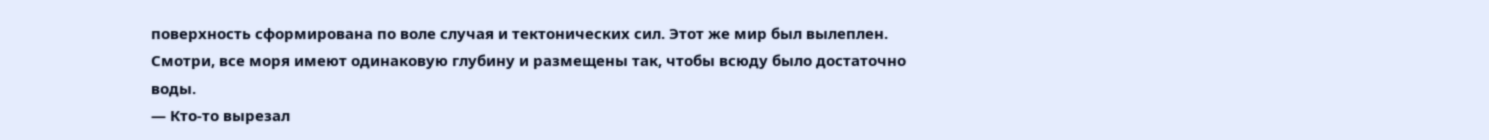поверхность сформирована по воле случая и тектонических сил. Этот же мир был вылеплен. Смотри, все моря имеют одинаковую глубину и размещены так, чтобы всюду было достаточно воды.
— Кто-то вырезал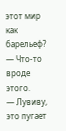этот мир как барельеф?
— Что-то вроде этого.
— Лувиву, это пугает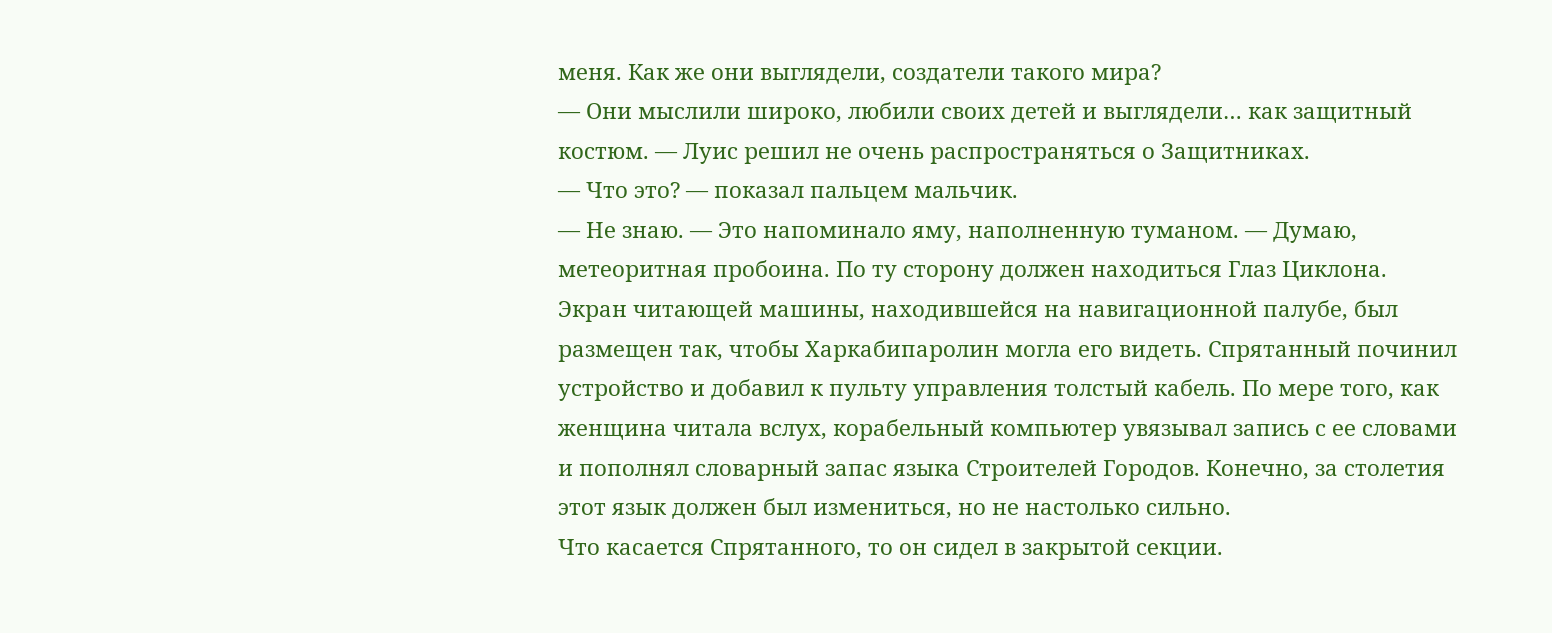меня. Как же они выглядели, создатели такого мира?
— Они мыслили широко, любили своих детей и выглядели… как защитный костюм. — Луис решил не очень распространяться о Защитниках.
— Что это? — показал пальцем мальчик.
— Не знаю. — Это напоминало яму, наполненную туманом. — Думаю, метеоритная пробоина. По ту сторону должен находиться Глаз Циклона.
Экран читающей машины, находившейся на навигационной палубе, был размещен так, чтобы Харкабипаролин могла его видеть. Спрятанный починил устройство и добавил к пульту управления толстый кабель. По мере того, как женщина читала вслух, корабельный компьютер увязывал запись с ее словами и пополнял словарный запас языка Строителей Городов. Конечно, за столетия этот язык должен был измениться, но не настолько сильно.
Что касается Спрятанного, то он сидел в закрытой секции.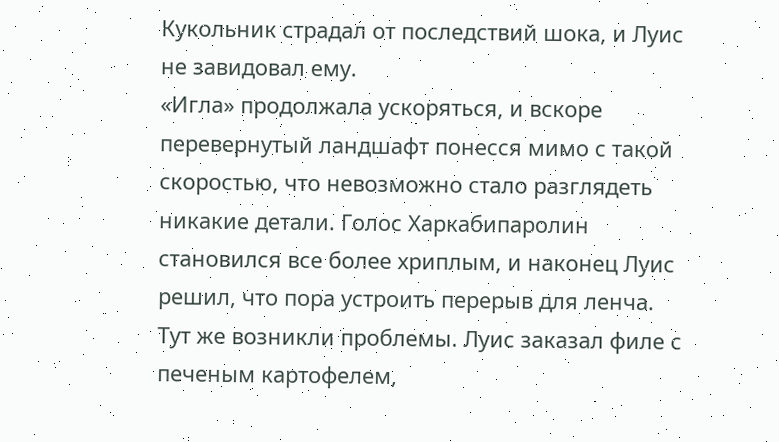Кукольник страдал от последствий шока, и Луис не завидовал ему.
«Игла» продолжала ускоряться, и вскоре перевернутый ландшафт понесся мимо с такой скоростью, что невозможно стало разглядеть никакие детали. Голос Харкабипаролин становился все более хриплым, и наконец Луис решил, что пора устроить перерыв для ленча.
Тут же возникли проблемы. Луис заказал филе с печеным картофелем,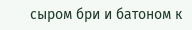сыром бри и батоном к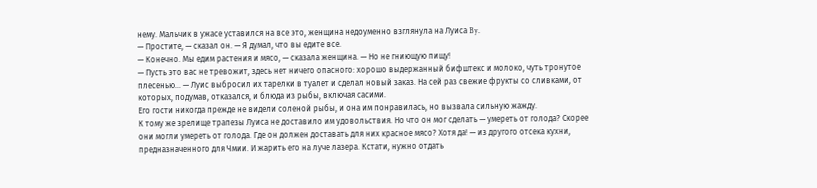нему. Мальчик в ужасе уставился на все это, женщина недоуменно взглянула на Луиса By.
— Простите, — сказал он. — Я думал, что вы едите все.
— Конечно. Мы едим растения и мясо, — сказала женщина. — Но не гниющую пищу!
— Пусть это вас не тревожит, здесь нет ничего опасного: хорошо выдержанный бифштекс и молоко, чуть тронутое плесенью… — Луис выбросил их тарелки в туалет и сделал новый заказ. На сей раз свежие фрукты со сливками, от которых, подумав, отказался, и блюда из рыбы, включая сасими.
Его гости никогда прежде не видели соленой рыбы, и она им понравилась, но вызвала сильную жажду.
К тому же зрелище трапезы Луиса не доставило им удовольствия. Но что он мог сделать — умереть от голода? Скорее они могли умереть от голода. Где он должен доставать для них красное мясо? Хотя да! — из другого отсека кухни, предназначенного для Чмии. И жарить его на луче лазера. Кстати, нужно отдать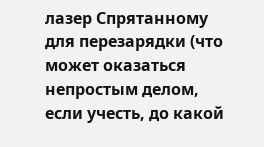лазер Спрятанному для перезарядки (что может оказаться непростым делом, если учесть, до какой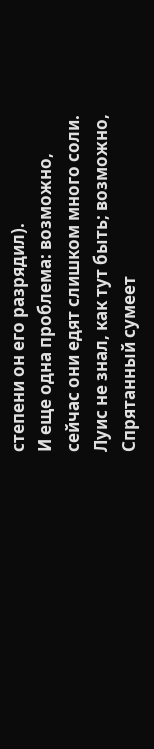степени он его разрядил).
И еще одна проблема: возможно, сейчас они едят слишком много соли. Луис не знал, как тут быть; возможно, Спрятанный сумеет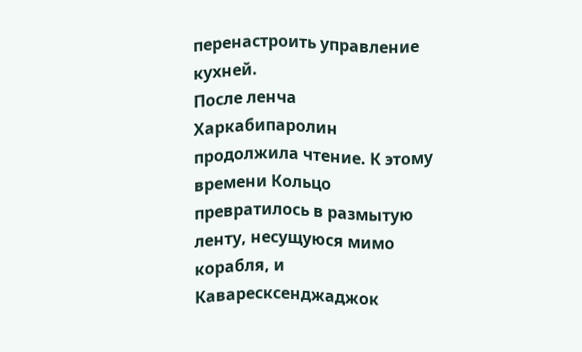перенастроить управление кухней.
После ленча Харкабипаролин продолжила чтение. К этому времени Кольцо превратилось в размытую ленту, несущуюся мимо корабля, и Каваресксенджаджок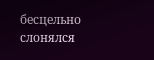бесцельно слонялся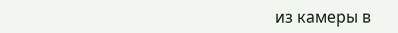из камеры в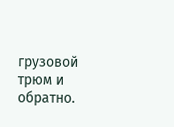грузовой трюм и обратно.